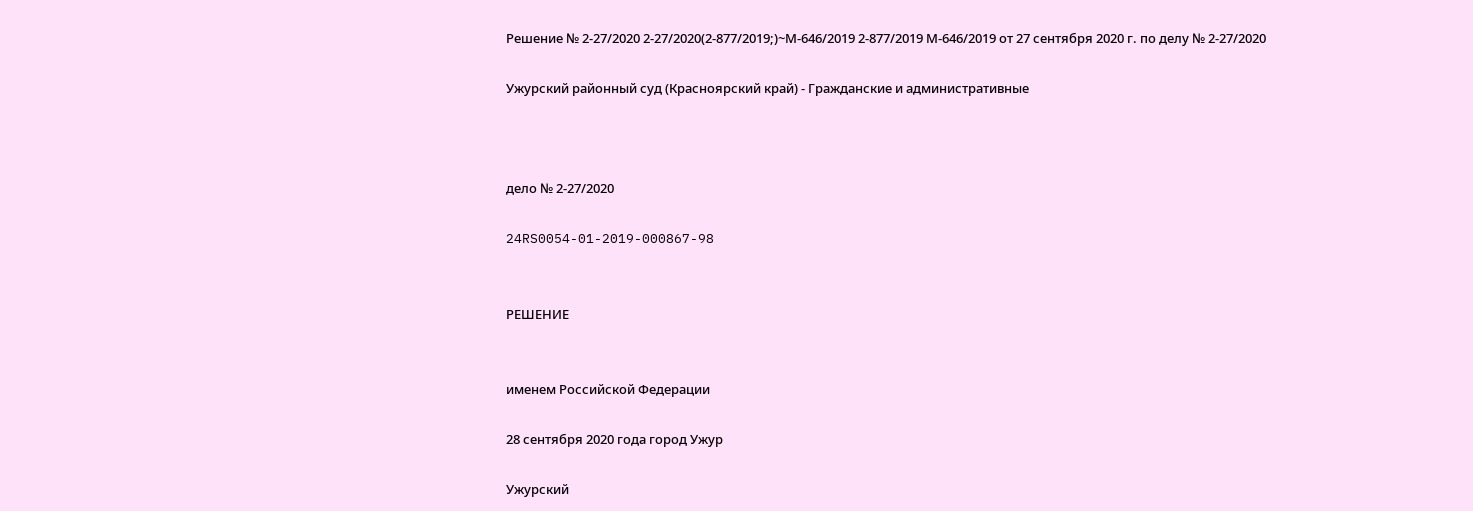Решение № 2-27/2020 2-27/2020(2-877/2019;)~М-646/2019 2-877/2019 М-646/2019 от 27 сентября 2020 г. по делу № 2-27/2020

Ужурский районный суд (Красноярский край) - Гражданские и административные



дело № 2-27/2020

24RS0054-01-2019-000867-98


РЕШЕНИЕ


именем Российской Федерации

28 сентября 2020 года город Ужур

Ужурский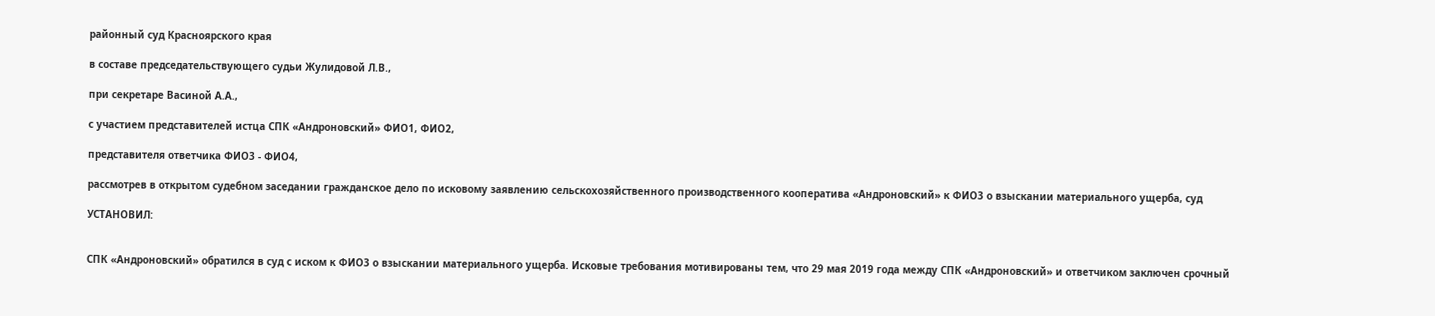районный суд Красноярского края

в составе председательствующего судьи Жулидовой Л.В.,

при секретаре Васиной А.А.,

с участием представителей истца СПК «Андроновский» ФИО1, ФИО2,

представителя ответчика ФИО3 - ФИО4,

рассмотрев в открытом судебном заседании гражданское дело по исковому заявлению сельскохозяйственного производственного кооператива «Андроновский» к ФИО3 о взыскании материального ущерба, суд

УСТАНОВИЛ:


СПК «Андроновский» обратился в суд с иском к ФИО3 о взыскании материального ущерба. Исковые требования мотивированы тем, что 29 мая 2019 года между СПК «Андроновский» и ответчиком заключен срочный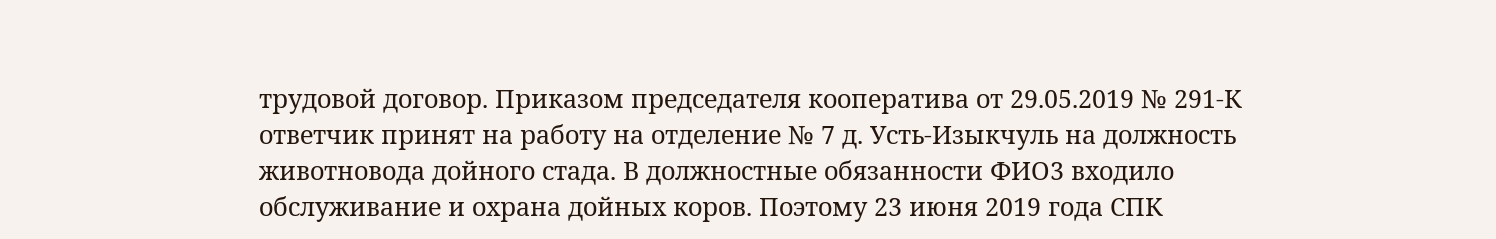трудовой договор. Приказом председателя кооператива от 29.05.2019 № 291-К ответчик принят на работу на отделение № 7 д. Усть-Изыкчуль на должность животновода дойного стада. В должностные обязанности ФИО3 входило обслуживание и охрана дойных коров. Поэтому 23 июня 2019 года СПК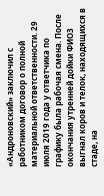«Андроновский» заключил с работником договор о полной материальной ответственности. 29 июля 2019 года у ответчика по графику была рабочая смена. После окончания утренней дойки ФИО3 выгнал коров и телок, находящихся в стаде, на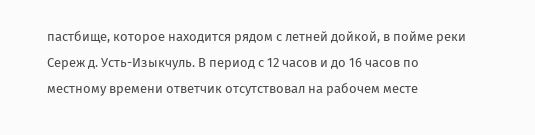пастбище, которое находится рядом с летней дойкой, в пойме реки Сереж д. Усть-Изыкчуль. В период с 12 часов и до 16 часов по местному времени ответчик отсутствовал на рабочем месте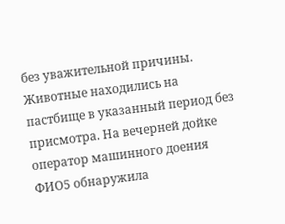без уважительной причины. Животные находились на пастбище в указанный период без присмотра. На вечерней дойке оператор машинного доения ФИО5 обнаружила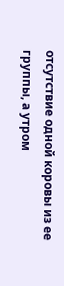отсутствие одной коровы из ее группы, а утром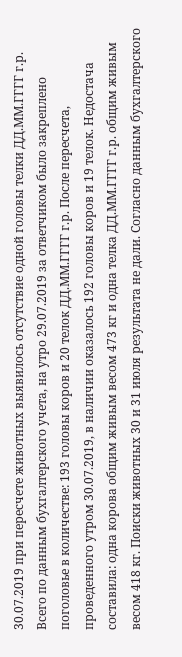30.07.2019 при пересчете животных выявилось отсутствие одной головы телки ДД.ММ.ГГГГ г.р. Всего по данным бухгалтерского учета, на утро 29.07.2019 за ответчиком было закреплено поголовье в количестве: 193 головы коров и 20 телок ДД.ММ.ГГГГ г.р. После пересчета, проведенного утром 30.07.2019, в наличии оказалось 192 головы коров и 19 телок. Недостача составила: одна корова общим живым весом 473 кг и одна телка ДД.ММ.ГГГГ г.р. общим живым весом 418 кг. Поиски животных 30 и 31 июля результата не дали. Согласно данным бухгалтерского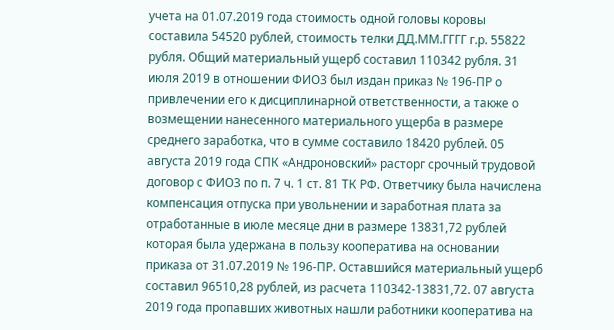учета на 01.07.2019 года стоимость одной головы коровы составила 54520 рублей, стоимость телки ДД.ММ.ГГГГ г.р. 55822 рубля. Общий материальный ущерб составил 110342 рубля. 31 июля 2019 в отношении ФИО3 был издан приказ № 196-ПР о привлечении его к дисциплинарной ответственности, а также о возмещении нанесенного материального ущерба в размере среднего заработка, что в сумме составило 18420 рублей. 05 августа 2019 года СПК «Андроновский» расторг срочный трудовой договор с ФИО3 по п. 7 ч. 1 ст. 81 ТК РФ. Ответчику была начислена компенсация отпуска при увольнении и заработная плата за отработанные в июле месяце дни в размере 13831,72 рублей которая была удержана в пользу кооператива на основании приказа от 31.07.2019 № 196-ПР. Оставшийся материальный ущерб составил 96510,28 рублей, из расчета 110342-13831,72. 07 августа 2019 года пропавших животных нашли работники кооператива на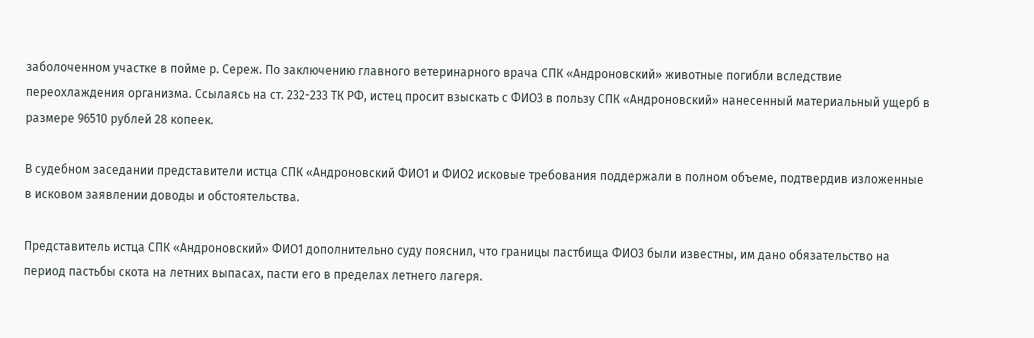заболоченном участке в пойме р. Сереж. По заключению главного ветеринарного врача СПК «Андроновский» животные погибли вследствие переохлаждения организма. Ссылаясь на ст. 232-233 ТК РФ, истец просит взыскать с ФИО3 в пользу СПК «Андроновский» нанесенный материальный ущерб в размере 96510 рублей 28 копеек.

В судебном заседании представители истца СПК «Андроновский ФИО1 и ФИО2 исковые требования поддержали в полном объеме, подтвердив изложенные в исковом заявлении доводы и обстоятельства.

Представитель истца СПК «Андроновский» ФИО1 дополнительно суду пояснил, что границы пастбища ФИО3 были известны, им дано обязательство на период пастьбы скота на летних выпасах, пасти его в пределах летнего лагеря.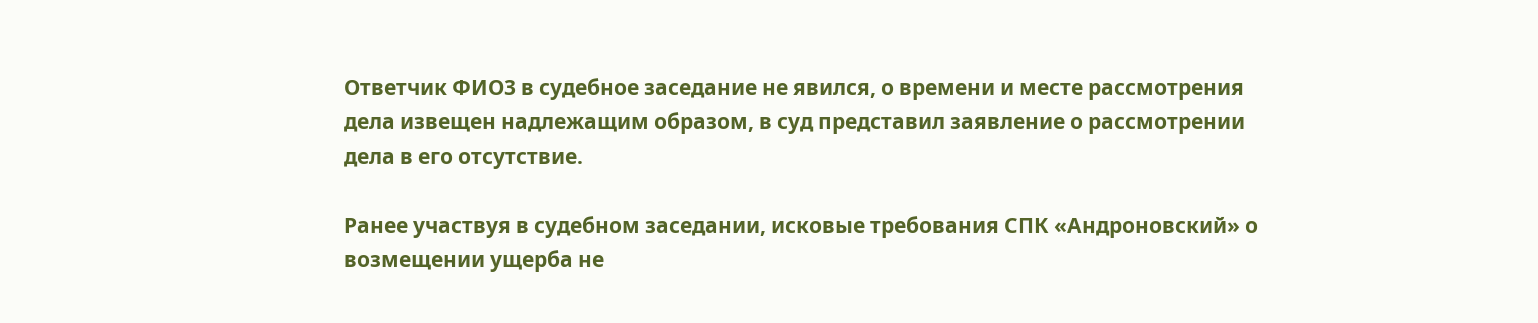Ответчик ФИО3 в судебное заседание не явился, о времени и месте рассмотрения дела извещен надлежащим образом, в суд представил заявление о рассмотрении дела в его отсутствие.

Ранее участвуя в судебном заседании, исковые требования СПК «Андроновский» о возмещении ущерба не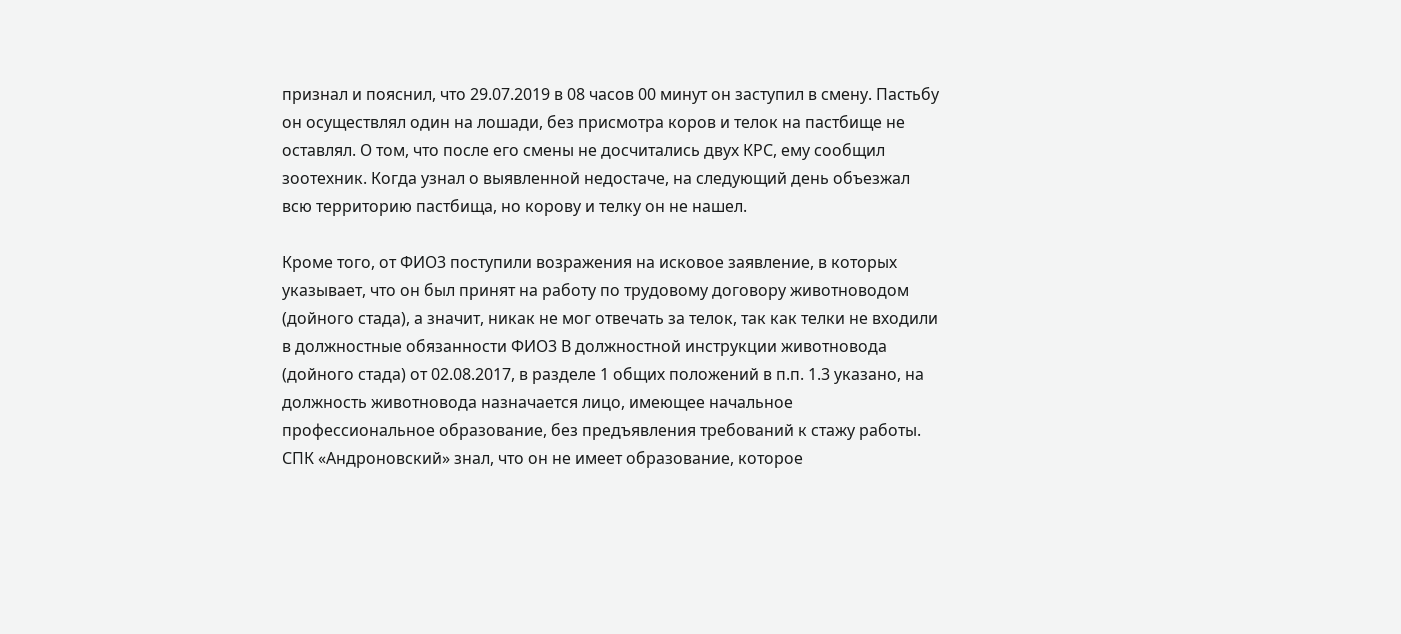признал и пояснил, что 29.07.2019 в 08 часов 00 минут он заступил в смену. Пастьбу он осуществлял один на лошади, без присмотра коров и телок на пастбище не оставлял. О том, что после его смены не досчитались двух КРС, ему сообщил зоотехник. Когда узнал о выявленной недостаче, на следующий день объезжал всю территорию пастбища, но корову и телку он не нашел.

Кроме того, от ФИО3 поступили возражения на исковое заявление, в которых указывает, что он был принят на работу по трудовому договору животноводом (дойного стада), а значит, никак не мог отвечать за телок, так как телки не входили в должностные обязанности ФИО3 В должностной инструкции животновода (дойного стада) от 02.08.2017, в разделе 1 общих положений в п.п. 1.3 указано, на должность животновода назначается лицо, имеющее начальное профессиональное образование, без предъявления требований к стажу работы. СПК «Андроновский» знал, что он не имеет образование, которое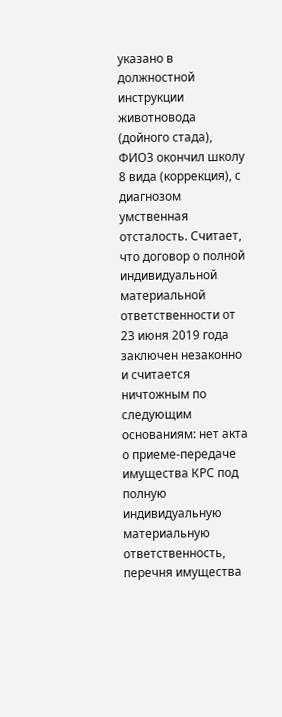указано в должностной инструкции животновода (дойного стада), ФИО3 окончил школу 8 вида (коррекция), с диагнозом умственная отсталость. Считает, что договор о полной индивидуальной материальной ответственности от 23 июня 2019 года заключен незаконно и считается ничтожным по следующим основаниям: нет акта о приеме-передаче имущества КРС под полную индивидуальную материальную ответственность, перечня имущества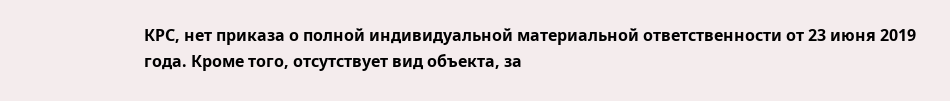КРС, нет приказа о полной индивидуальной материальной ответственности от 23 июня 2019 года. Кроме того, отсутствует вид объекта, за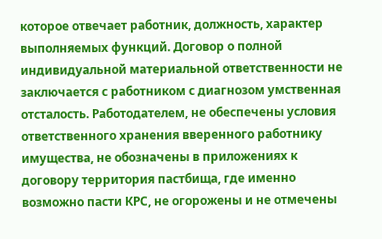которое отвечает работник, должность, характер выполняемых функций. Договор о полной индивидуальной материальной ответственности не заключается с работником с диагнозом умственная отсталость. Работодателем, не обеспечены условия ответственного хранения вверенного работнику имущества, не обозначены в приложениях к договору территория пастбища, где именно возможно пасти КРС, не огорожены и не отмечены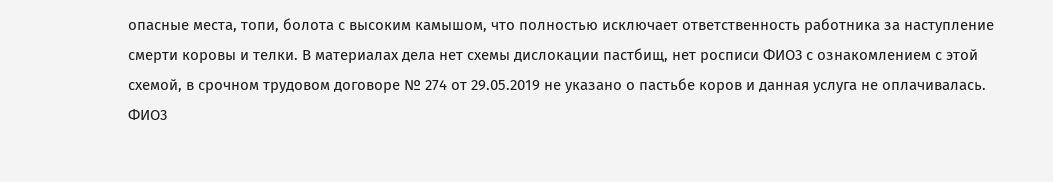опасные места, топи, болота с высоким камышом, что полностью исключает ответственность работника за наступление смерти коровы и телки. В материалах дела нет схемы дислокации пастбищ, нет росписи ФИО3 с ознакомлением с этой схемой, в срочном трудовом договоре № 274 от 29.05.2019 не указано о пастьбе коров и данная услуга не оплачивалась. ФИО3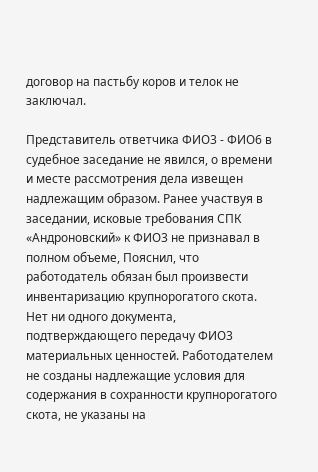договор на пастьбу коров и телок не заключал.

Представитель ответчика ФИО3 - ФИО6 в судебное заседание не явился, о времени и месте рассмотрения дела извещен надлежащим образом. Ранее участвуя в заседании, исковые требования СПК «Андроновский» к ФИО3 не признавал в полном объеме, Пояснил, что работодатель обязан был произвести инвентаризацию крупнорогатого скота. Нет ни одного документа, подтверждающего передачу ФИО3 материальных ценностей. Работодателем не созданы надлежащие условия для содержания в сохранности крупнорогатого скота, не указаны на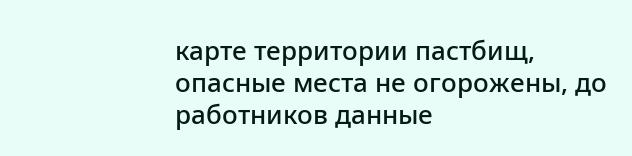карте территории пастбищ, опасные места не огорожены, до работников данные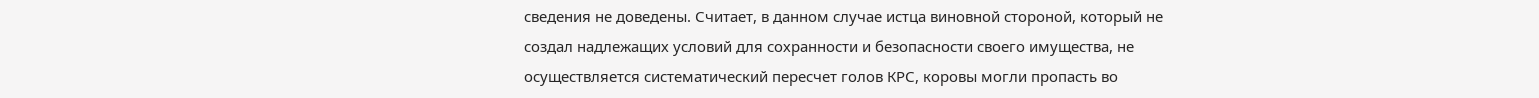сведения не доведены. Считает, в данном случае истца виновной стороной, который не создал надлежащих условий для сохранности и безопасности своего имущества, не осуществляется систематический пересчет голов КРС, коровы могли пропасть во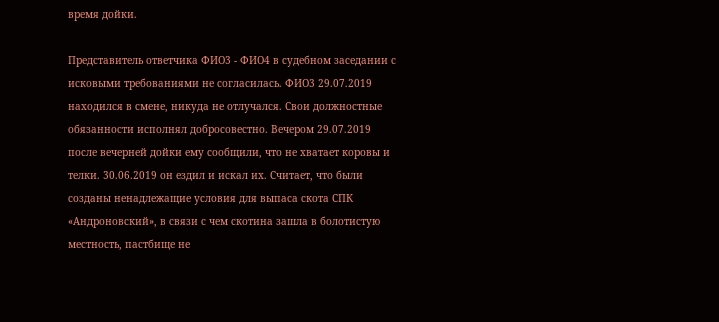время дойки.

Представитель ответчика ФИО3 - ФИО4 в судебном заседании с исковыми требованиями не согласилась. ФИО3 29.07.2019 находился в смене, никуда не отлучался. Свои должностные обязанности исполнял добросовестно. Вечером 29.07.2019 после вечерней дойки ему сообщили, что не хватает коровы и телки. 30.06.2019 он ездил и искал их. Считает, что были созданы ненадлежащие условия для выпаса скота СПК «Андроновский», в связи с чем скотина зашла в болотистую местность, пастбище не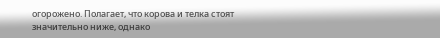огорожено. Полагает, что корова и телка стоят значительно ниже, однако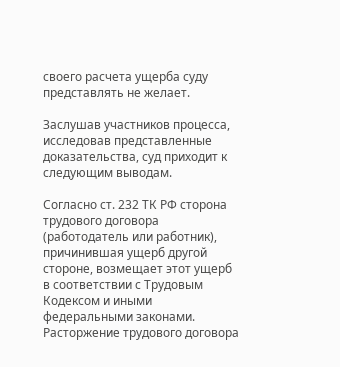своего расчета ущерба суду представлять не желает.

Заслушав участников процесса, исследовав представленные доказательства, суд приходит к следующим выводам.

Согласно ст. 232 ТК РФ сторона трудового договора (работодатель или работник), причинившая ущерб другой стороне, возмещает этот ущерб в соответствии с Трудовым Кодексом и иными федеральными законами. Расторжение трудового договора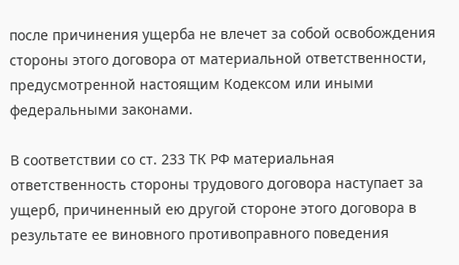после причинения ущерба не влечет за собой освобождения стороны этого договора от материальной ответственности, предусмотренной настоящим Кодексом или иными федеральными законами.

В соответствии со ст. 233 ТК РФ материальная ответственность стороны трудового договора наступает за ущерб, причиненный ею другой стороне этого договора в результате ее виновного противоправного поведения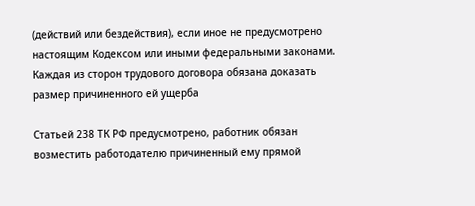(действий или бездействия), если иное не предусмотрено настоящим Кодексом или иными федеральными законами. Каждая из сторон трудового договора обязана доказать размер причиненного ей ущерба

Статьей 238 ТК РФ предусмотрено, работник обязан возместить работодателю причиненный ему прямой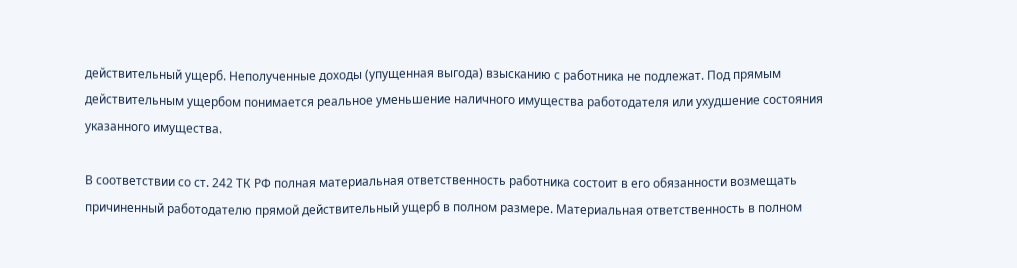действительный ущерб. Неполученные доходы (упущенная выгода) взысканию с работника не подлежат. Под прямым действительным ущербом понимается реальное уменьшение наличного имущества работодателя или ухудшение состояния указанного имущества.

В соответствии со ст. 242 ТК РФ полная материальная ответственность работника состоит в его обязанности возмещать причиненный работодателю прямой действительный ущерб в полном размере. Материальная ответственность в полном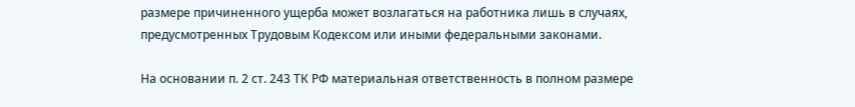размере причиненного ущерба может возлагаться на работника лишь в случаях, предусмотренных Трудовым Кодексом или иными федеральными законами.

На основании п. 2 ст. 243 ТК РФ материальная ответственность в полном размере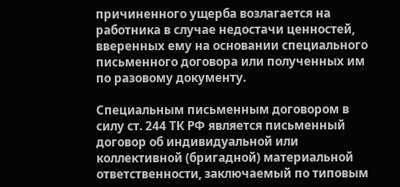причиненного ущерба возлагается на работника в случае недостачи ценностей, вверенных ему на основании специального письменного договора или полученных им по разовому документу.

Специальным письменным договором в силу ст. 244 ТК РФ является письменный договор об индивидуальной или коллективной (бригадной) материальной ответственности, заключаемый по типовым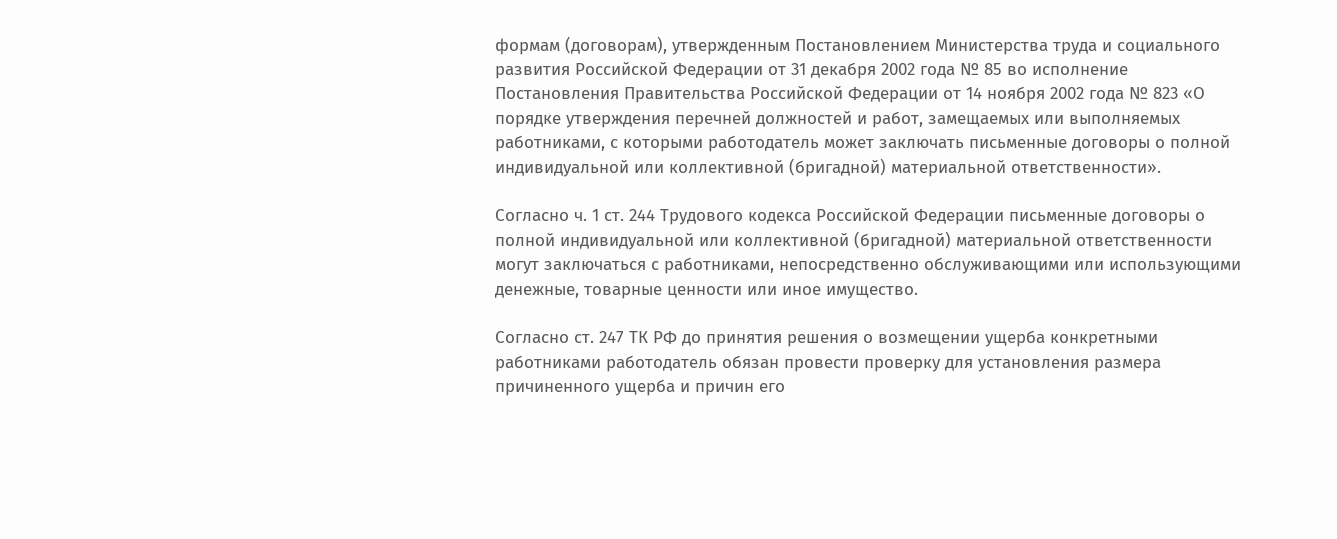формам (договорам), утвержденным Постановлением Министерства труда и социального развития Российской Федерации от 31 декабря 2002 года № 85 во исполнение Постановления Правительства Российской Федерации от 14 ноября 2002 года № 823 «О порядке утверждения перечней должностей и работ, замещаемых или выполняемых работниками, с которыми работодатель может заключать письменные договоры о полной индивидуальной или коллективной (бригадной) материальной ответственности».

Согласно ч. 1 ст. 244 Трудового кодекса Российской Федерации письменные договоры о полной индивидуальной или коллективной (бригадной) материальной ответственности могут заключаться с работниками, непосредственно обслуживающими или использующими денежные, товарные ценности или иное имущество.

Согласно ст. 247 ТК РФ до принятия решения о возмещении ущерба конкретными работниками работодатель обязан провести проверку для установления размера причиненного ущерба и причин его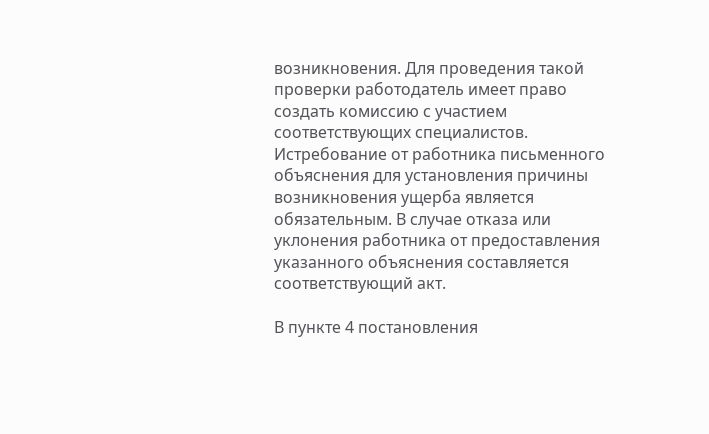возникновения. Для проведения такой проверки работодатель имеет право создать комиссию с участием соответствующих специалистов. Истребование от работника письменного объяснения для установления причины возникновения ущерба является обязательным. В случае отказа или уклонения работника от предоставления указанного объяснения составляется соответствующий акт.

В пункте 4 постановления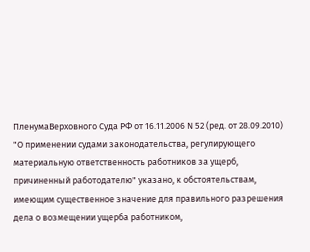ПленумаВерховного Суда РФ от 16.11.2006 N 52 (ред. от 28.09.2010) "О применении судами законодательства, регулирующего материальную ответственность работников за ущерб, причиненный работодателю" указано, к обстоятельствам, имеющим существенное значение для правильного разрешения дела о возмещении ущерба работником,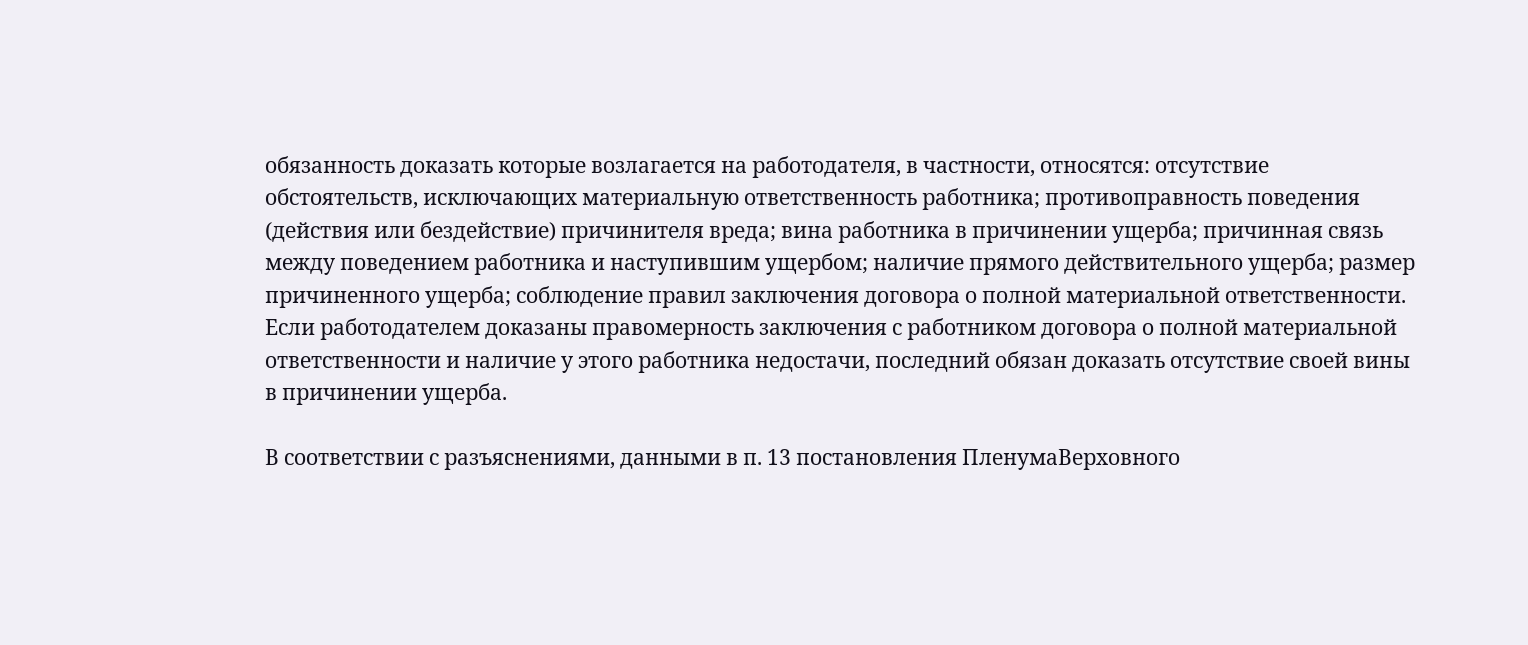обязанность доказать которые возлагается на работодателя, в частности, относятся: отсутствие обстоятельств, исключающих материальную ответственность работника; противоправность поведения (действия или бездействие) причинителя вреда; вина работника в причинении ущерба; причинная связь между поведением работника и наступившим ущербом; наличие прямого действительного ущерба; размер причиненного ущерба; соблюдение правил заключения договора о полной материальной ответственности. Если работодателем доказаны правомерность заключения с работником договора о полной материальной ответственности и наличие у этого работника недостачи, последний обязан доказать отсутствие своей вины в причинении ущерба.

В соответствии с разъяснениями, данными в п. 13 постановления ПленумаВерховного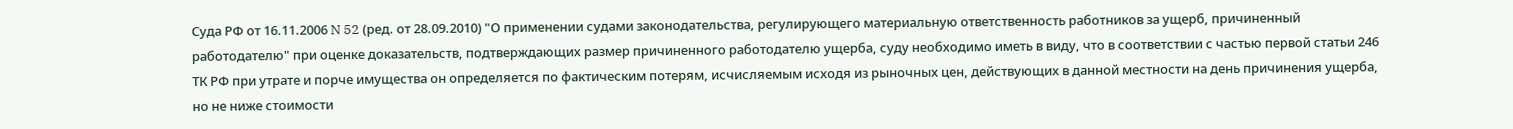Суда РФ от 16.11.2006 N 52 (ред. от 28.09.2010) "О применении судами законодательства, регулирующего материальную ответственность работников за ущерб, причиненный работодателю" при оценке доказательств, подтверждающих размер причиненного работодателю ущерба, суду необходимо иметь в виду, что в соответствии с частью первой статьи 246 ТК РФ при утрате и порче имущества он определяется по фактическим потерям, исчисляемым исходя из рыночных цен, действующих в данной местности на день причинения ущерба, но не ниже стоимости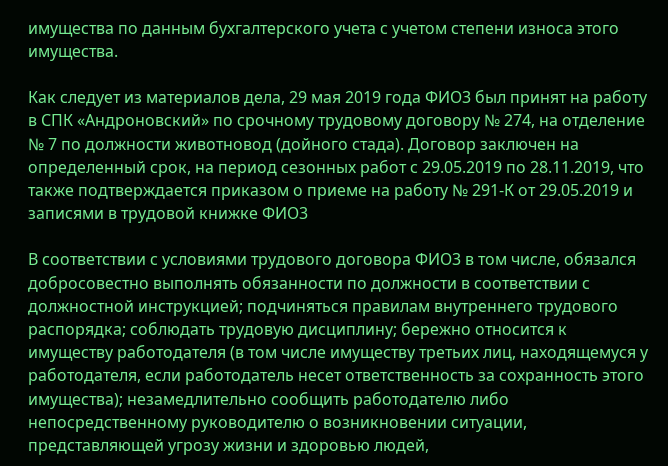имущества по данным бухгалтерского учета с учетом степени износа этого имущества.

Как следует из материалов дела, 29 мая 2019 года ФИО3 был принят на работу в СПК «Андроновский» по срочному трудовому договору № 274, на отделение № 7 по должности животновод (дойного стада). Договор заключен на определенный срок, на период сезонных работ с 29.05.2019 по 28.11.2019, что также подтверждается приказом о приеме на работу № 291-К от 29.05.2019 и записями в трудовой книжке ФИО3

В соответствии с условиями трудового договора ФИО3 в том числе, обязался добросовестно выполнять обязанности по должности в соответствии с должностной инструкцией; подчиняться правилам внутреннего трудового распорядка; соблюдать трудовую дисциплину; бережно относится к имуществу работодателя (в том числе имуществу третьих лиц, находящемуся у работодателя, если работодатель несет ответственность за сохранность этого имущества); незамедлительно сообщить работодателю либо непосредственному руководителю о возникновении ситуации, представляющей угрозу жизни и здоровью людей,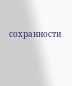сохранности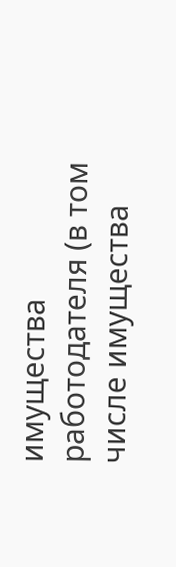имущества работодателя (в том числе имущества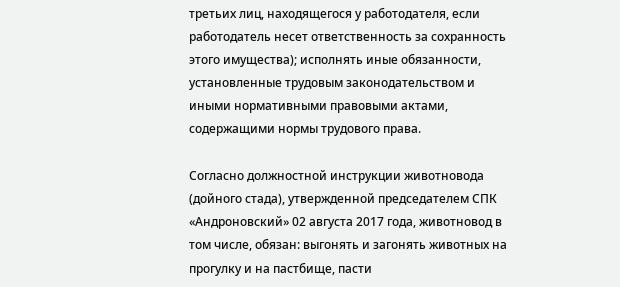третьих лиц, находящегося у работодателя, если работодатель несет ответственность за сохранность этого имущества); исполнять иные обязанности, установленные трудовым законодательством и иными нормативными правовыми актами, содержащими нормы трудового права.

Согласно должностной инструкции животновода (дойного стада), утвержденной председателем СПК «Андроновский» 02 августа 2017 года, животновод в том числе, обязан: выгонять и загонять животных на прогулку и на пастбище, пасти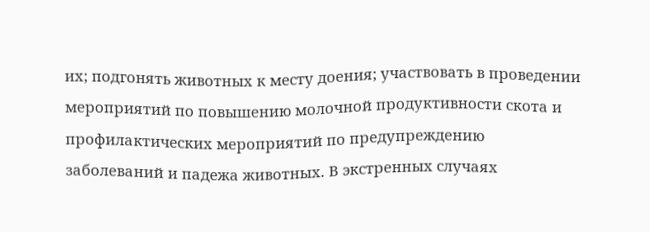их; подгонять животных к месту доения; участвовать в проведении мероприятий по повышению молочной продуктивности скота и профилактических мероприятий по предупреждению заболеваний и падежа животных. В экстренных случаях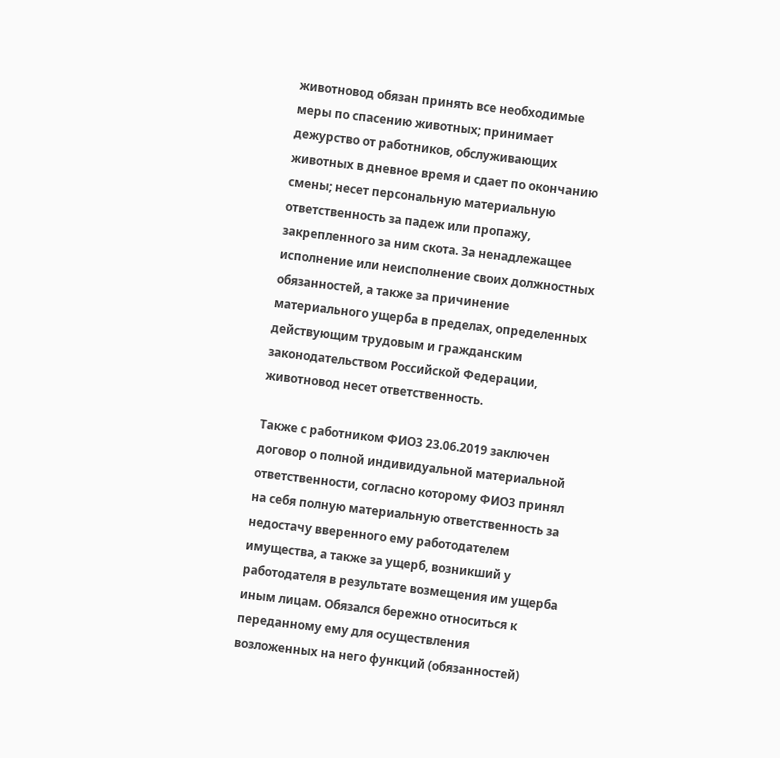животновод обязан принять все необходимые меры по спасению животных; принимает дежурство от работников, обслуживающих животных в дневное время и сдает по окончанию смены; несет персональную материальную ответственность за падеж или пропажу, закрепленного за ним скота. За ненадлежащее исполнение или неисполнение своих должностных обязанностей, а также за причинение материального ущерба в пределах, определенных действующим трудовым и гражданским законодательством Российской Федерации, животновод несет ответственность.

Также с работником ФИО3 23.06.2019 заключен договор о полной индивидуальной материальной ответственности, согласно которому ФИО3 принял на себя полную материальную ответственность за недостачу вверенного ему работодателем имущества, а также за ущерб, возникший у работодателя в результате возмещения им ущерба иным лицам. Обязался бережно относиться к переданному ему для осуществления возложенных на него функций (обязанностей)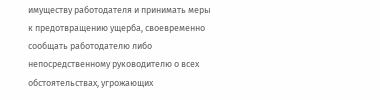имуществу работодателя и принимать меры к предотвращению ущерба, своевременно сообщать работодателю либо непосредственному руководителю о всех обстоятельствах, угрожающих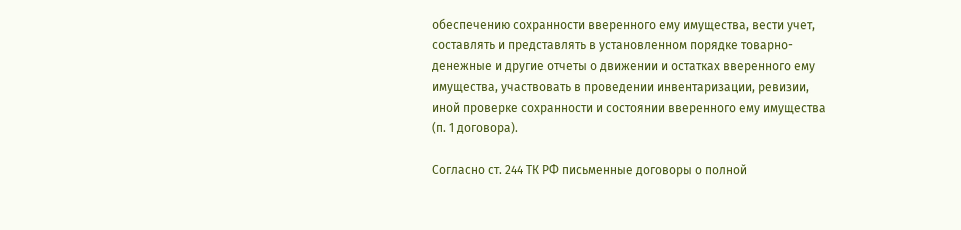обеспечению сохранности вверенного ему имущества, вести учет, составлять и представлять в установленном порядке товарно-денежные и другие отчеты о движении и остатках вверенного ему имущества, участвовать в проведении инвентаризации, ревизии, иной проверке сохранности и состоянии вверенного ему имущества (п. 1 договора).

Согласно ст. 244 ТК РФ письменные договоры о полной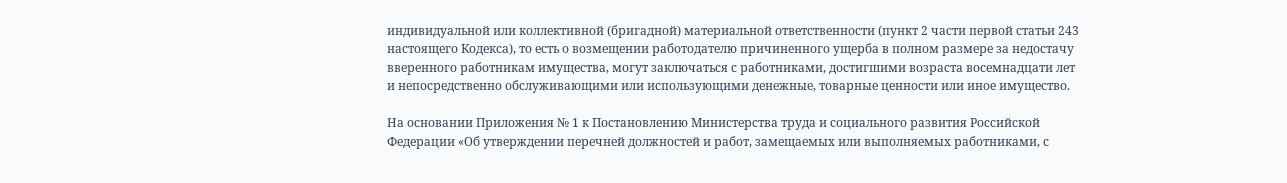индивидуальной или коллективной (бригадной) материальной ответственности (пункт 2 части первой статьи 243 настоящего Кодекса), то есть о возмещении работодателю причиненного ущерба в полном размере за недостачу вверенного работникам имущества, могут заключаться с работниками, достигшими возраста восемнадцати лет и непосредственно обслуживающими или использующими денежные, товарные ценности или иное имущество.

На основании Приложения № 1 к Постановлению Министерства труда и социального развития Российской Федерации «Об утверждении перечней должностей и работ, замещаемых или выполняемых работниками, с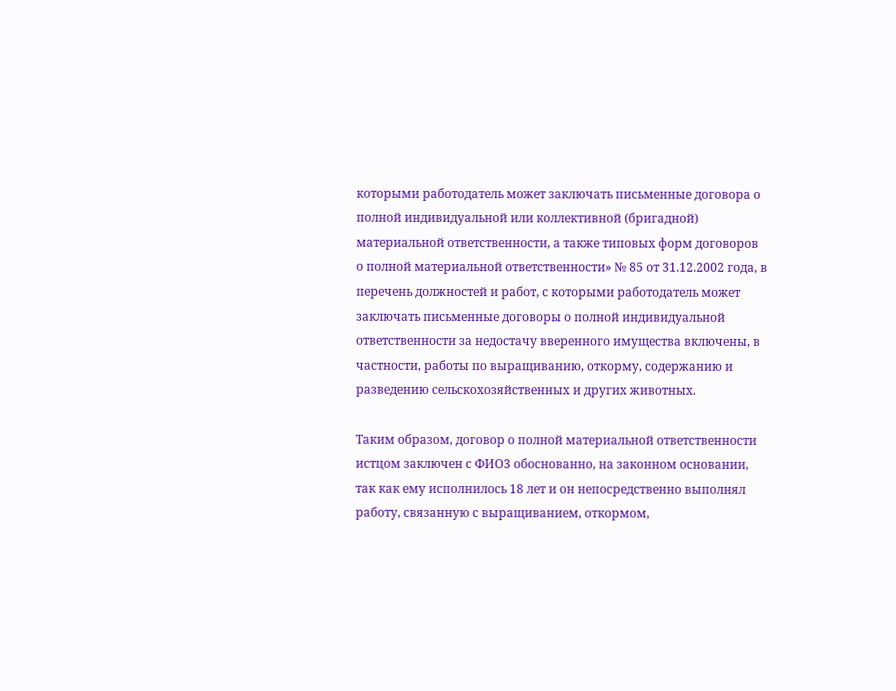которыми работодатель может заключать письменные договора о полной индивидуальной или коллективной (бригадной) материальной ответственности, а также типовых форм договоров о полной материальной ответственности» № 85 от 31.12.2002 года, в перечень должностей и работ, с которыми работодатель может заключать письменные договоры о полной индивидуальной ответственности за недостачу вверенного имущества включены, в частности, работы по выращиванию, откорму, содержанию и разведению сельскохозяйственных и других животных.

Таким образом, договор о полной материальной ответственности истцом заключен с ФИО3 обоснованно, на законном основании, так как ему исполнилось 18 лет и он непосредственно выполнял работу, связанную с выращиванием, откормом,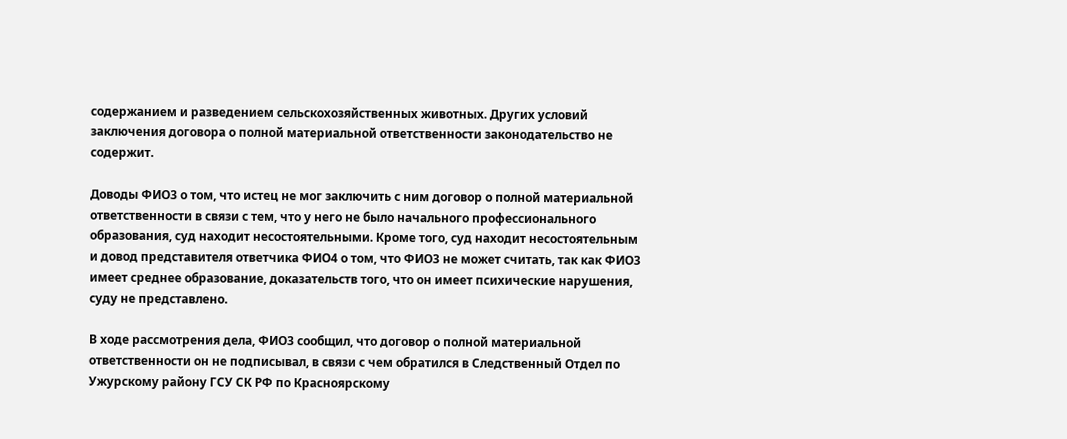содержанием и разведением сельскохозяйственных животных. Других условий заключения договора о полной материальной ответственности законодательство не содержит.

Доводы ФИО3 о том, что истец не мог заключить с ним договор о полной материальной ответственности в связи с тем, что у него не было начального профессионального образования, суд находит несостоятельными. Кроме того, суд находит несостоятельным и довод представителя ответчика ФИО4 о том, что ФИО3 не может считать, так как ФИО3 имеет среднее образование, доказательств того, что он имеет психические нарушения, суду не представлено.

В ходе рассмотрения дела, ФИО3 сообщил, что договор о полной материальной ответственности он не подписывал, в связи с чем обратился в Следственный Отдел по Ужурскому району ГСУ СК РФ по Красноярскому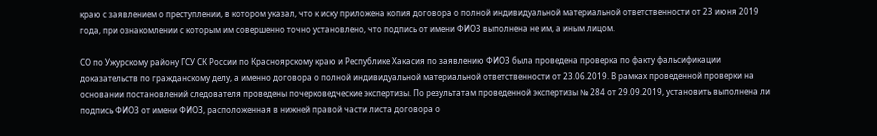краю с заявлением о преступлении, в котором указал, что к иску приложена копия договора о полной индивидуальной материальной ответственности от 23 июня 2019 года, при ознакомлении с которым им совершенно точно установлено, что подпись от имени ФИО3 выполнена не им, а иным лицом.

СО по Ужурскому району ГСУ СК России по Красноярскому краю и Республике Хакасия по заявлению ФИО3 была проведена проверка по факту фальсификации доказательств по гражданскому делу, а именно договора о полной индивидуальной материальной ответственности от 23.06.2019. В рамках проведенной проверки на основании постановлений следователя проведены почерковедческие экспертизы. По результатам проведенной экспертизы № 284 от 29.09.2019, установить выполнена ли подпись ФИО3 от имени ФИО3, расположенная в нижней правой части листа договора о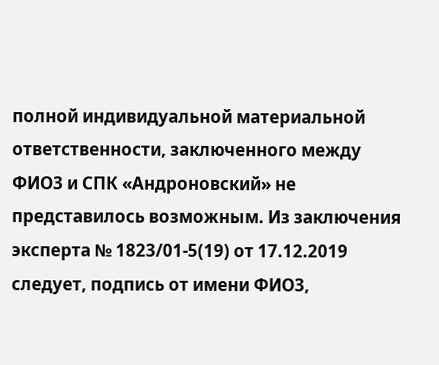полной индивидуальной материальной ответственности, заключенного между ФИО3 и СПК «Андроновский» не представилось возможным. Из заключения эксперта № 1823/01-5(19) от 17.12.2019 следует, подпись от имени ФИО3,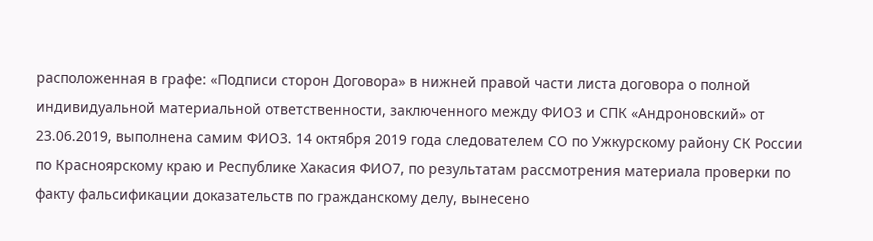расположенная в графе: «Подписи сторон Договора» в нижней правой части листа договора о полной индивидуальной материальной ответственности, заключенного между ФИО3 и СПК «Андроновский» от 23.06.2019, выполнена самим ФИО3. 14 октября 2019 года следователем СО по Ужкурскому району СК России по Красноярскому краю и Республике Хакасия ФИО7, по результатам рассмотрения материала проверки по факту фальсификации доказательств по гражданскому делу, вынесено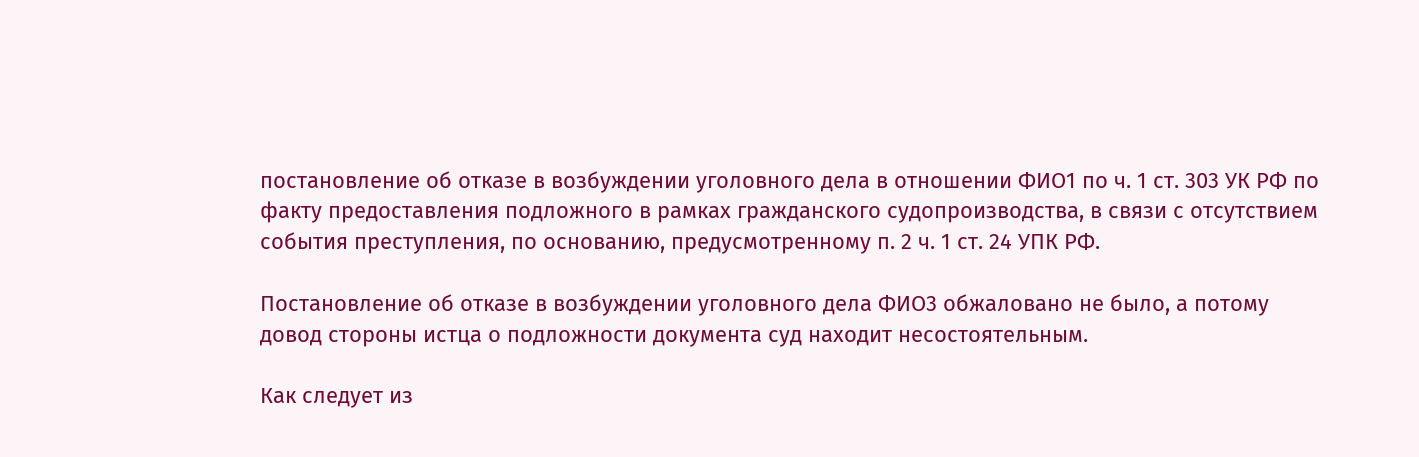постановление об отказе в возбуждении уголовного дела в отношении ФИО1 по ч. 1 ст. 303 УК РФ по факту предоставления подложного в рамках гражданского судопроизводства, в связи с отсутствием события преступления, по основанию, предусмотренному п. 2 ч. 1 ст. 24 УПК РФ.

Постановление об отказе в возбуждении уголовного дела ФИО3 обжаловано не было, а потому довод стороны истца о подложности документа суд находит несостоятельным.

Как следует из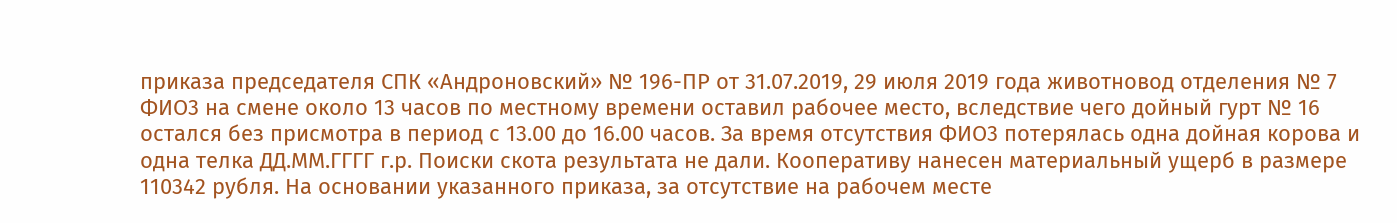приказа председателя СПК «Андроновский» № 196-ПР от 31.07.2019, 29 июля 2019 года животновод отделения № 7 ФИО3 на смене около 13 часов по местному времени оставил рабочее место, вследствие чего дойный гурт № 16 остался без присмотра в период с 13.00 до 16.00 часов. За время отсутствия ФИО3 потерялась одна дойная корова и одна телка ДД.ММ.ГГГГ г.р. Поиски скота результата не дали. Кооперативу нанесен материальный ущерб в размере 110342 рубля. На основании указанного приказа, за отсутствие на рабочем месте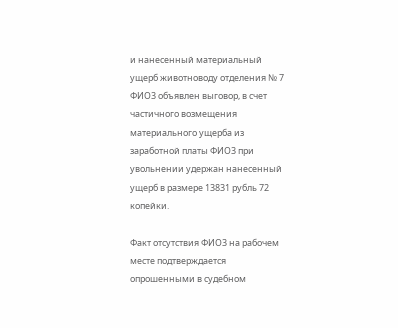и нанесенный материальный ущерб животноводу отделения № 7 ФИО3 объявлен выговор, в счет частичного возмещения материального ущерба из заработной платы ФИО3 при увольнении удержан нанесенный ущерб в размере 13831 рубль 72 копейки.

Факт отсутствия ФИО3 на рабочем месте подтверждается опрошенными в судебном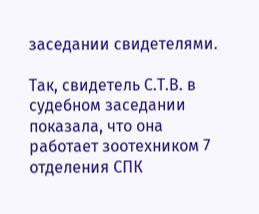заседании свидетелями.

Так, свидетель С.Т.В. в судебном заседании показала, что она работает зоотехником 7 отделения СПК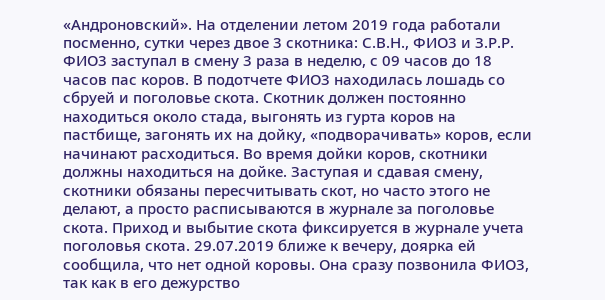«Андроновский». На отделении летом 2019 года работали посменно, сутки через двое 3 скотника: С.В.Н., ФИО3 и З.Р.Р. ФИО3 заступал в смену 3 раза в неделю, с 09 часов до 18 часов пас коров. В подотчете ФИО3 находилась лошадь со сбруей и поголовье скота. Скотник должен постоянно находиться около стада, выгонять из гурта коров на пастбище, загонять их на дойку, «подворачивать» коров, если начинают расходиться. Во время дойки коров, скотники должны находиться на дойке. Заступая и сдавая смену, скотники обязаны пересчитывать скот, но часто этого не делают, а просто расписываются в журнале за поголовье скота. Приход и выбытие скота фиксируется в журнале учета поголовья скота. 29.07.2019 ближе к вечеру, доярка ей сообщила, что нет одной коровы. Она сразу позвонила ФИО3, так как в его дежурство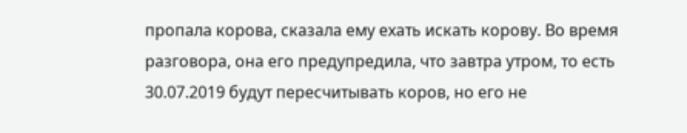пропала корова, сказала ему ехать искать корову. Во время разговора, она его предупредила, что завтра утром, то есть 30.07.2019 будут пересчитывать коров, но его не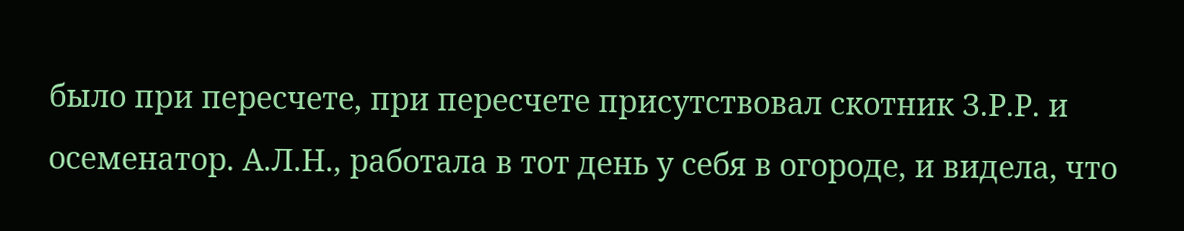было при пересчете, при пересчете присутствовал скотник З.Р.Р. и осеменатор. А.Л.Н., работала в тот день у себя в огороде, и видела, что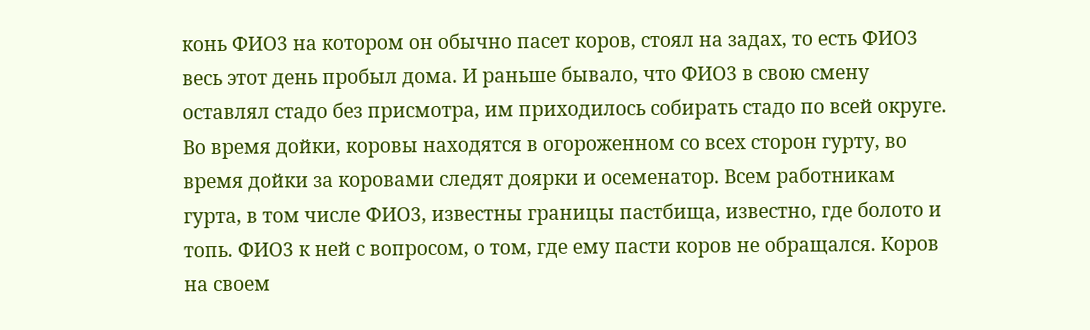конь ФИО3 на котором он обычно пасет коров, стоял на задах, то есть ФИО3 весь этот день пробыл дома. И раньше бывало, что ФИО3 в свою смену оставлял стадо без присмотра, им приходилось собирать стадо по всей округе. Во время дойки, коровы находятся в огороженном со всех сторон гурту, во время дойки за коровами следят доярки и осеменатор. Всем работникам гурта, в том числе ФИО3, известны границы пастбища, известно, где болото и топь. ФИО3 к ней с вопросом, о том, где ему пасти коров не обращался. Коров на своем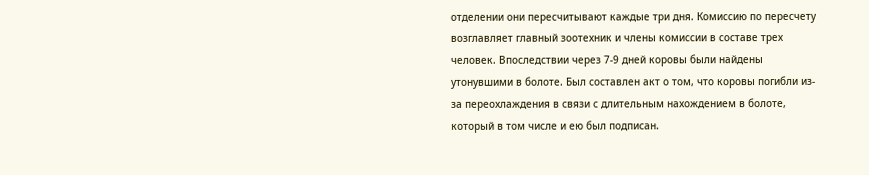отделении они пересчитывают каждые три дня. Комиссию по пересчету возглавляет главный зоотехник и члены комиссии в составе трех человек. Впоследствии через 7-9 дней коровы были найдены утонувшими в болоте. Был составлен акт о том, что коровы погибли из-за переохлаждения в связи с длительным нахождением в болоте, который в том числе и ею был подписан.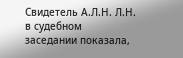Свидетель А.Л.Н. Л.Н. в судебном заседании показала,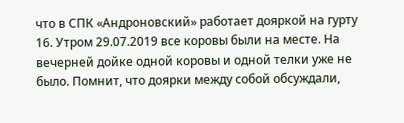что в СПК «Андроновский» работает дояркой на гурту 16. Утром 29.07.2019 все коровы были на месте. На вечерней дойке одной коровы и одной телки уже не было. Помнит, что доярки между собой обсуждали,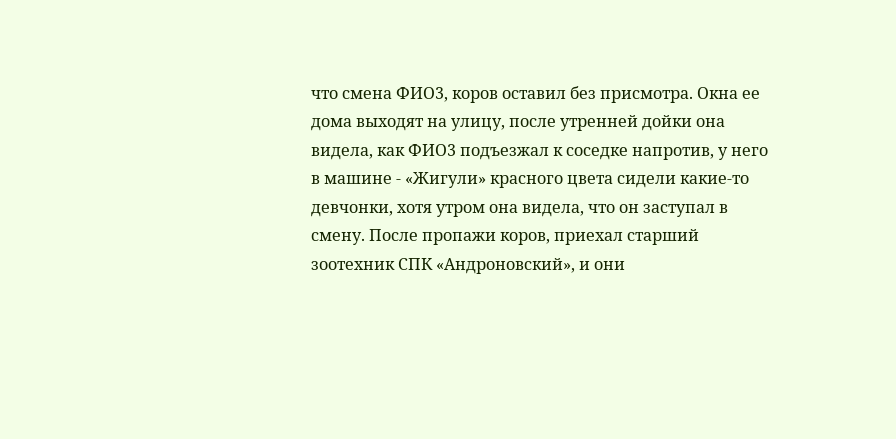что смена ФИО3, коров оставил без присмотра. Окна ее дома выходят на улицу, после утренней дойки она видела, как ФИО3 подъезжал к соседке напротив, у него в машине - «Жигули» красного цвета сидели какие-то девчонки, хотя утром она видела, что он заступал в смену. После пропажи коров, приехал старший зоотехник СПК «Андроновский», и они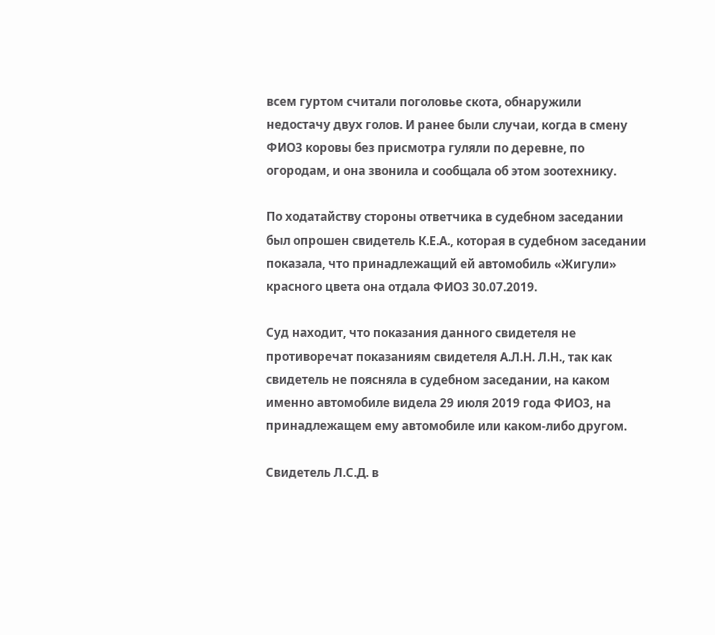всем гуртом считали поголовье скота, обнаружили недостачу двух голов. И ранее были случаи, когда в смену ФИО3 коровы без присмотра гуляли по деревне, по огородам, и она звонила и сообщала об этом зоотехнику.

По ходатайству стороны ответчика в судебном заседании был опрошен свидетель К.Е.А., которая в судебном заседании показала, что принадлежащий ей автомобиль «Жигули» красного цвета она отдала ФИО3 30.07.2019.

Суд находит, что показания данного свидетеля не противоречат показаниям свидетеля А.Л.Н. Л.Н., так как свидетель не поясняла в судебном заседании, на каком именно автомобиле видела 29 июля 2019 года ФИО3, на принадлежащем ему автомобиле или каком-либо другом.

Свидетель Л.С.Д. в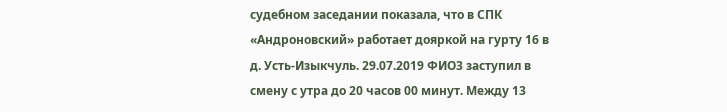судебном заседании показала, что в СПК «Андроновский» работает дояркой на гурту 16 в д. Усть-Изыкчуль. 29.07.2019 ФИО3 заступил в смену с утра до 20 часов 00 минут. Между 13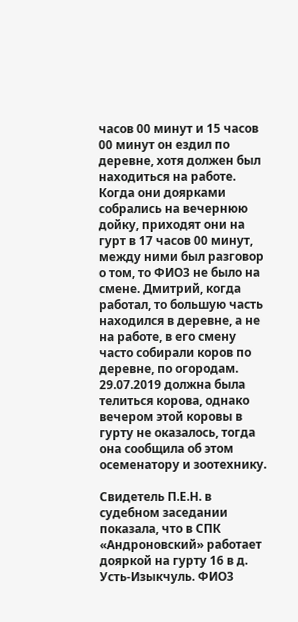часов 00 минут и 15 часов 00 минут он ездил по деревне, хотя должен был находиться на работе. Когда они доярками собрались на вечернюю дойку, приходят они на гурт в 17 часов 00 минут, между ними был разговор о том, то ФИО3 не было на смене. Дмитрий, когда работал, то большую часть находился в деревне, а не на работе, в его смену часто собирали коров по деревне, по огородам. 29.07.2019 должна была телиться корова, однако вечером этой коровы в гурту не оказалось, тогда она сообщила об этом осеменатору и зоотехнику.

Свидетель П.Е.Н. в судебном заседании показала, что в СПК «Андроновский» работает дояркой на гурту 16 в д. Усть-Изыкчуль. ФИО3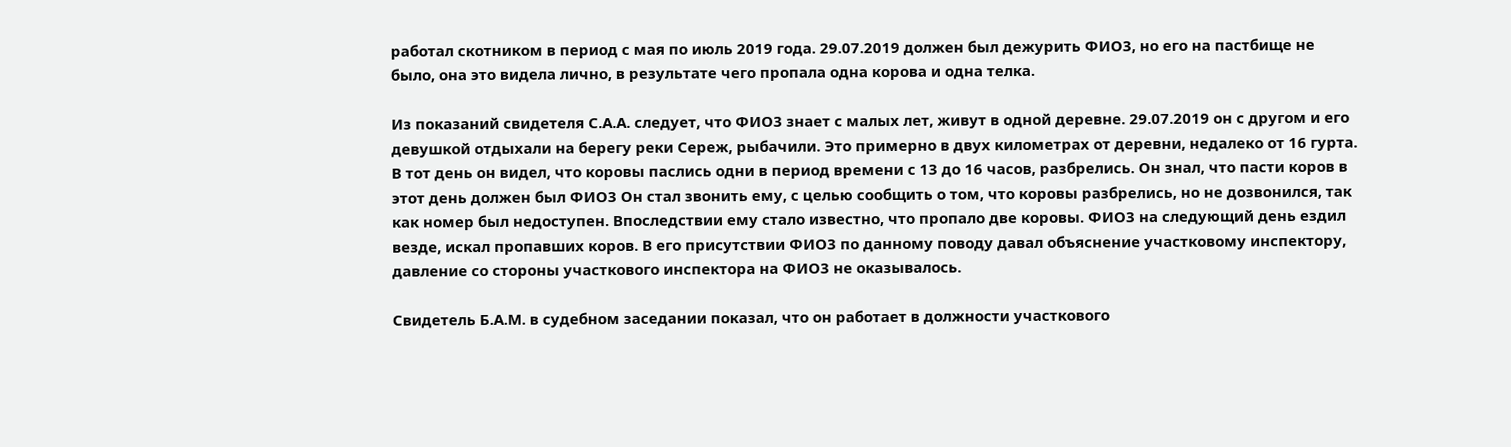работал скотником в период с мая по июль 2019 года. 29.07.2019 должен был дежурить ФИО3, но его на пастбище не было, она это видела лично, в результате чего пропала одна корова и одна телка.

Из показаний свидетеля С.А.А. следует, что ФИО3 знает с малых лет, живут в одной деревне. 29.07.2019 он с другом и его девушкой отдыхали на берегу реки Сереж, рыбачили. Это примерно в двух километрах от деревни, недалеко от 16 гурта. В тот день он видел, что коровы паслись одни в период времени с 13 до 16 часов, разбрелись. Он знал, что пасти коров в этот день должен был ФИО3 Он стал звонить ему, с целью сообщить о том, что коровы разбрелись, но не дозвонился, так как номер был недоступен. Впоследствии ему стало известно, что пропало две коровы. ФИО3 на следующий день ездил везде, искал пропавших коров. В его присутствии ФИО3 по данному поводу давал объяснение участковому инспектору, давление со стороны участкового инспектора на ФИО3 не оказывалось.

Свидетель Б.А.М. в судебном заседании показал, что он работает в должности участкового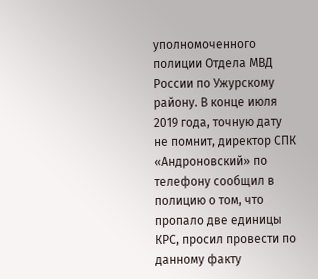уполномоченного полиции Отдела МВД России по Ужурскому району. В конце июля 2019 года, точную дату не помнит, директор СПК «Андроновский» по телефону сообщил в полицию о том, что пропало две единицы КРС, просил провести по данному факту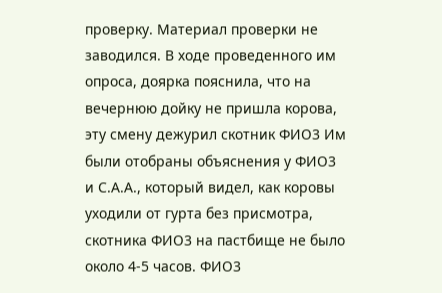проверку. Материал проверки не заводился. В ходе проведенного им опроса, доярка пояснила, что на вечернюю дойку не пришла корова, эту смену дежурил скотник ФИО3 Им были отобраны объяснения у ФИО3 и С.А.А., который видел, как коровы уходили от гурта без присмотра, скотника ФИО3 на пастбище не было около 4-5 часов. ФИО3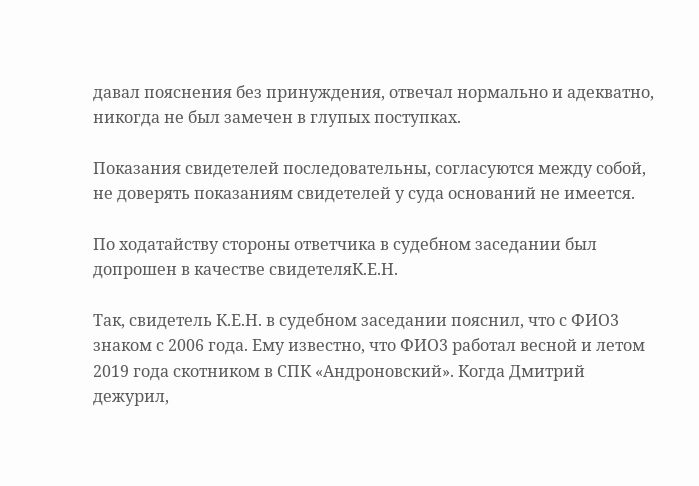давал пояснения без принуждения, отвечал нормально и адекватно, никогда не был замечен в глупых поступках.

Показания свидетелей последовательны, согласуются между собой, не доверять показаниям свидетелей у суда оснований не имеется.

По ходатайству стороны ответчика в судебном заседании был допрошен в качестве свидетеляК.Е.Н.

Так, свидетель К.Е.Н. в судебном заседании пояснил, что с ФИО3 знаком с 2006 года. Ему известно, что ФИО3 работал весной и летом 2019 года скотником в СПК «Андроновский». Когда Дмитрий дежурил,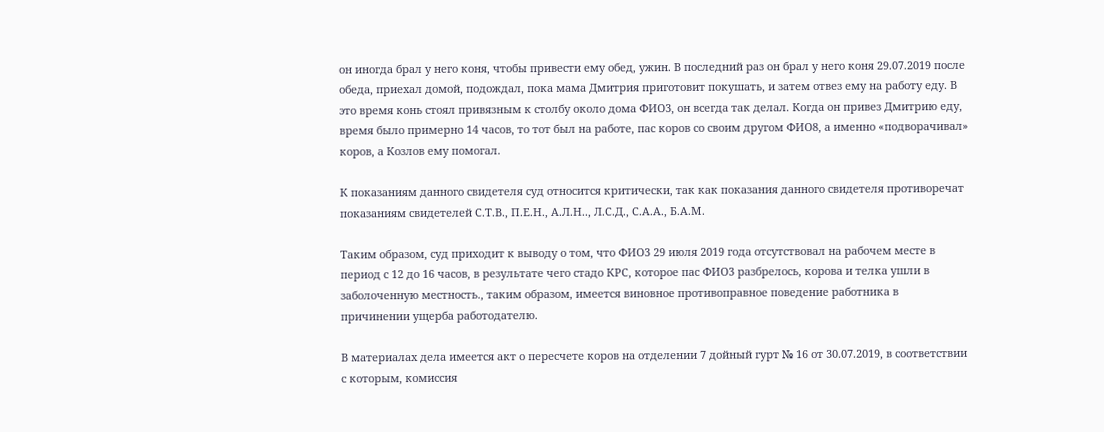он иногда брал у него коня, чтобы привести ему обед, ужин. В последний раз он брал у него коня 29.07.2019 после обеда, приехал домой, подождал, пока мама Дмитрия приготовит покушать, и затем отвез ему на работу еду. В это время конь стоял привязным к столбу около дома ФИО3, он всегда так делал. Когда он привез Дмитрию еду, время было примерно 14 часов, то тот был на работе, пас коров со своим другом ФИО8, а именно «подворачивал» коров, а Козлов ему помогал.

К показаниям данного свидетеля суд относится критически, так как показания данного свидетеля противоречат показаниям свидетелей С.Т.В., П.Е.Н., А.Л.Н.., Л.С.Д., С.А.А., Б.А.М.

Таким образом, суд приходит к выводу о том, что ФИО3 29 июля 2019 года отсутствовал на рабочем месте в период с 12 до 16 часов, в результате чего стадо КРС, которое пас ФИО3 разбрелось, корова и телка ушли в заболоченную местность., таким образом, имеется виновное противоправное поведение работника в причинении ущерба работодателю.

В материалах дела имеется акт о пересчете коров на отделении 7 дойный гурт № 16 от 30.07.2019, в соответствии с которым, комиссия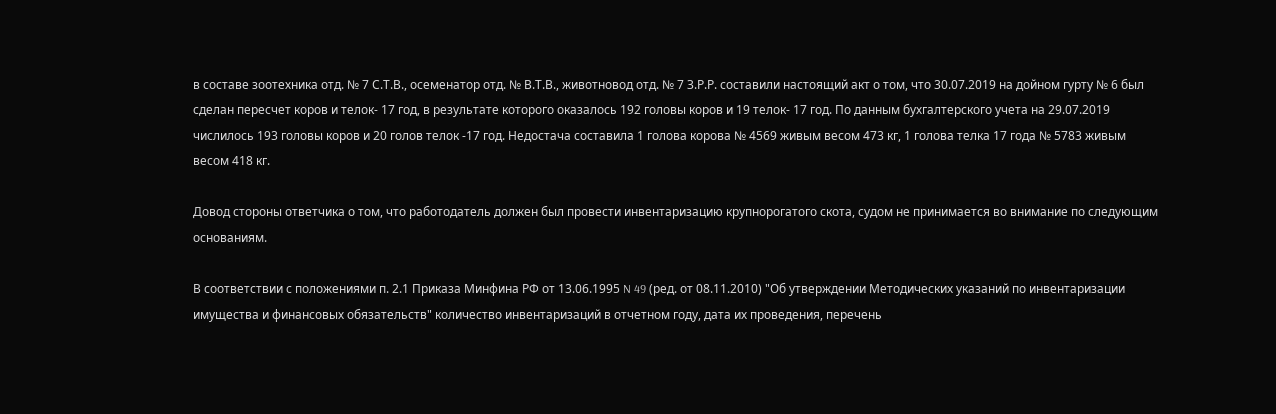в составе зоотехника отд. № 7 С.Т.В., осеменатор отд. № В.Т.В., животновод отд. № 7 З.Р.Р. составили настоящий акт о том, что 30.07.2019 на дойном гурту № 6 был сделан пересчет коров и телок- 17 год, в результате которого оказалось 192 головы коров и 19 телок- 17 год. По данным бухгалтерского учета на 29.07.2019 числилось 193 головы коров и 20 голов телок -17 год. Недостача составила 1 голова корова № 4569 живым весом 473 кг, 1 голова телка 17 года № 5783 живым весом 418 кг.

Довод стороны ответчика о том, что работодатель должен был провести инвентаризацию крупнорогатого скота, судом не принимается во внимание по следующим основаниям.

В соответствии с положениями п. 2.1 Приказа Минфина РФ от 13.06.1995 N 49 (ред. от 08.11.2010) "Об утверждении Методических указаний по инвентаризации имущества и финансовых обязательств" количество инвентаризаций в отчетном году, дата их проведения, перечень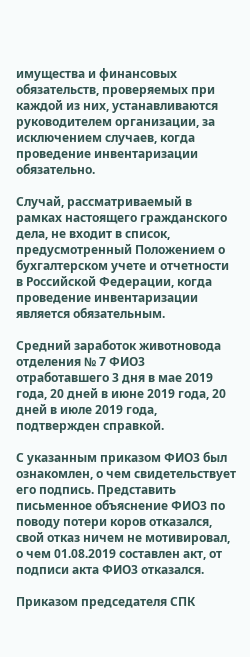имущества и финансовых обязательств, проверяемых при каждой из них, устанавливаются руководителем организации, за исключением случаев, когда проведение инвентаризации обязательно.

Случай, рассматриваемый в рамках настоящего гражданского дела, не входит в список, предусмотренный Положением о бухгалтерском учете и отчетности в Российской Федерации, когда проведение инвентаризации является обязательным.

Средний заработок животновода отделения № 7 ФИО3 отработавшего 3 дня в мае 2019 года, 20 дней в июне 2019 года, 20 дней в июле 2019 года, подтвержден справкой.

С указанным приказом ФИО3 был ознакомлен, о чем свидетельствует его подпись. Представить письменное объяснение ФИО3 по поводу потери коров отказался, свой отказ ничем не мотивировал, о чем 01.08.2019 составлен акт, от подписи акта ФИО3 отказался.

Приказом председателя СПК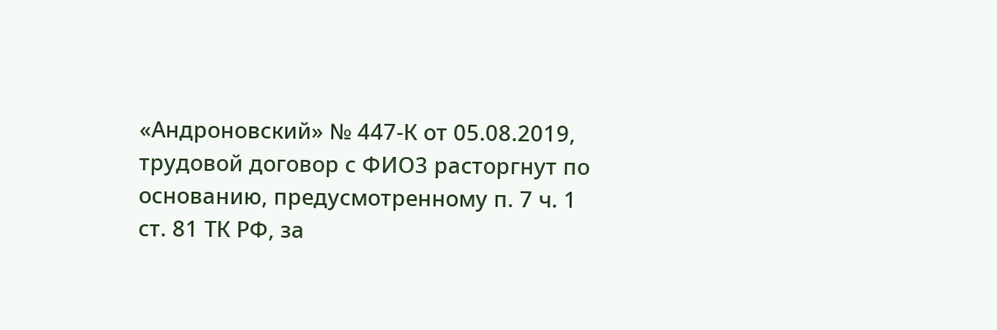«Андроновский» № 447-К от 05.08.2019, трудовой договор с ФИО3 расторгнут по основанию, предусмотренному п. 7 ч. 1 ст. 81 ТК РФ, за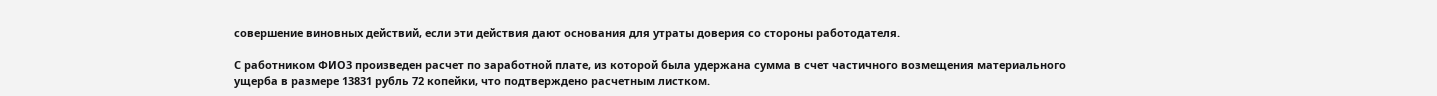совершение виновных действий, если эти действия дают основания для утраты доверия со стороны работодателя.

С работником ФИО3 произведен расчет по заработной плате, из которой была удержана сумма в счет частичного возмещения материального ущерба в размере 13831 рубль 72 копейки, что подтверждено расчетным листком.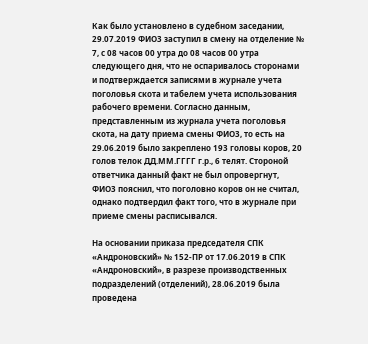Как было установлено в судебном заседании, 29.07.2019 ФИО3 заступил в смену на отделение № 7, с 08 часов 00 утра до 08 часов 00 утра следующего дня, что не оспаривалось сторонами и подтверждается записями в журнале учета поголовья скота и табелем учета использования рабочего времени. Согласно данным, представленным из журнала учета поголовья скота, на дату приема смены ФИО3, то есть на 29.06.2019 было закреплено 193 головы коров, 20 голов телок ДД.ММ.ГГГГ г.р., 6 телят. Стороной ответчика данный факт не был опровергнут, ФИО3 пояснил, что поголовно коров он не считал, однако подтвердил факт того, что в журнале при приеме смены расписывался.

На основании приказа председателя СПК «Андроновский» № 152-ПР от 17.06.2019 в СПК «Андроновский», в разрезе производственных подразделений (отделений), 28.06.2019 была проведена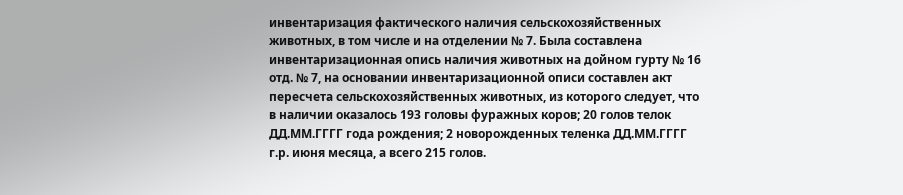инвентаризация фактического наличия сельскохозяйственных животных, в том числе и на отделении № 7. Была составлена инвентаризационная опись наличия животных на дойном гурту № 16 отд. № 7, на основании инвентаризационной описи составлен акт пересчета сельскохозяйственных животных, из которого следует, что в наличии оказалось 193 головы фуражных коров; 20 голов телок ДД.ММ.ГГГГ года рождения; 2 новорожденных теленка ДД.ММ.ГГГГ г.р. июня месяца, а всего 215 голов.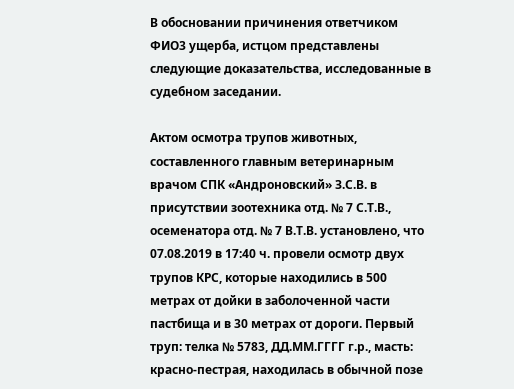В обосновании причинения ответчиком ФИО3 ущерба, истцом представлены следующие доказательства, исследованные в судебном заседании.

Актом осмотра трупов животных, составленного главным ветеринарным врачом СПК «Андроновский» З.С.В. в присутствии зоотехника отд. № 7 С.Т.В., осеменатора отд. № 7 В.Т.В. установлено, что 07.08.2019 в 17:40 ч. провели осмотр двух трупов КРС, которые находились в 500 метрах от дойки в заболоченной части пастбища и в 30 метрах от дороги. Первый труп: телка № 5783, ДД.ММ.ГГГГ г.р., масть: красно-пестрая, находилась в обычной позе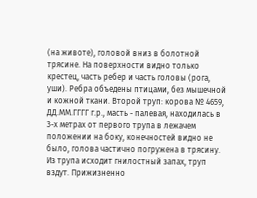(на животе), головой вниз в болотной трясине. На поверхности видно только крестец, часть ребер и часть головы (рога, уши). Ребра объедены птицами, без мышечной и кожной ткани. Второй труп: корова № 4659, ДД.ММ.ГГГГ г.р., масть - палевая, находилась в 3-х метрах от первого трупа в лежачем положении на боку, конечностей видно не было, голова частично погружена в трясину. Из трупа исходит гнилостный запах, труп вздут. Прижизненно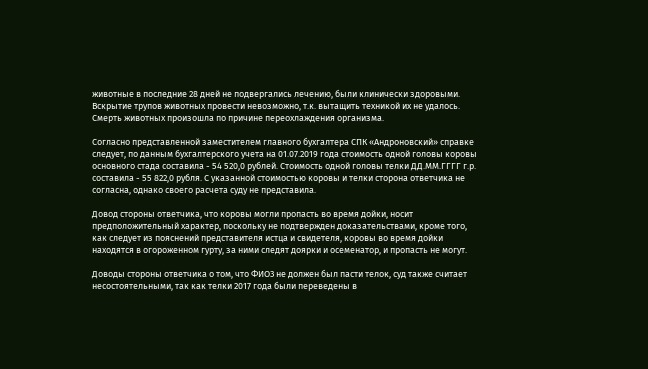животные в последние 28 дней не подвергались лечению, были клинически здоровыми. Вскрытие трупов животных провести невозможно, т.к. вытащить техникой их не удалось. Смерть животных произошла по причине переохлаждения организма.

Согласно представленной заместителем главного бухгалтера СПК «Андроновский» справке следует, по данным бухгалтерского учета на 01.07.2019 года стоимость одной головы коровы основного стада составила - 54 520,0 рублей. Стоимость одной головы телки ДД.ММ.ГГГГ г.р. составила - 55 822,0 рубля. С указанной стоимостью коровы и телки сторона ответчика не согласна, однако своего расчета суду не представила.

Довод стороны ответчика, что коровы могли пропасть во время дойки, носит предположительный характер, поскольку не подтвержден доказательствами, кроме того, как следует из пояснений представителя истца и свидетеля, коровы во время дойки находятся в огороженном гурту, за ними следят доярки и осеменатор, и пропасть не могут.

Доводы стороны ответчика о том, что ФИО3 не должен был пасти телок, суд также считает несостоятельными, так как телки 2017 года были переведены в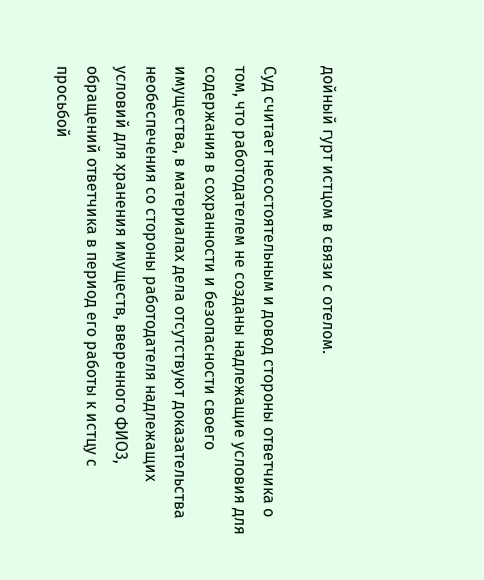дойный гурт истцом в связи с отелом.

Суд считает несостоятельным и довод стороны ответчика о том, что работодателем не созданы надлежащие условия для содержания в сохранности и безопасности своего имущества, в материалах дела отсутствуют доказательства необеспечения со стороны работодателя надлежащих условий для хранения имуществ, вверенного ФИО3, обращений ответчика в период его работы к истцу с просьбой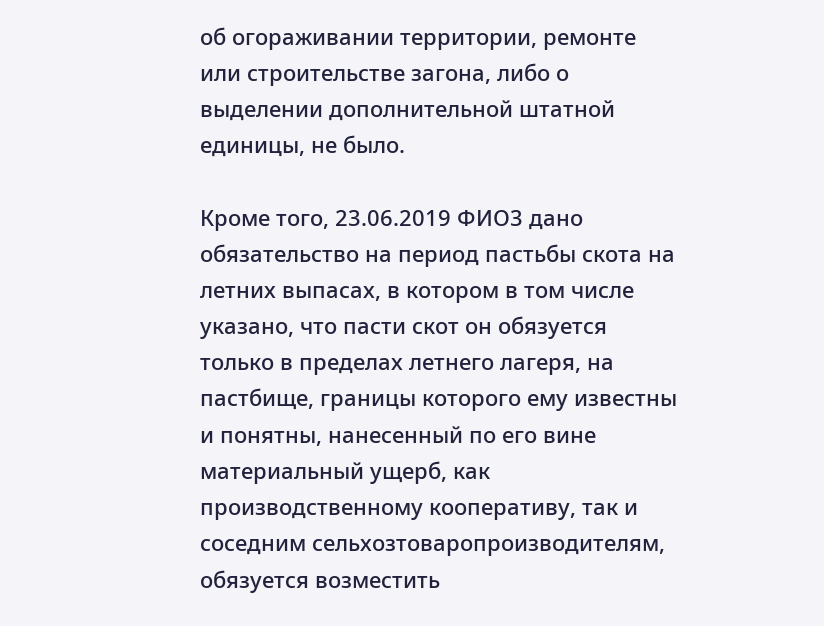об огораживании территории, ремонте или строительстве загона, либо о выделении дополнительной штатной единицы, не было.

Кроме того, 23.06.2019 ФИО3 дано обязательство на период пастьбы скота на летних выпасах, в котором в том числе указано, что пасти скот он обязуется только в пределах летнего лагеря, на пастбище, границы которого ему известны и понятны, нанесенный по его вине материальный ущерб, как производственному кооперативу, так и соседним сельхозтоваропроизводителям, обязуется возместить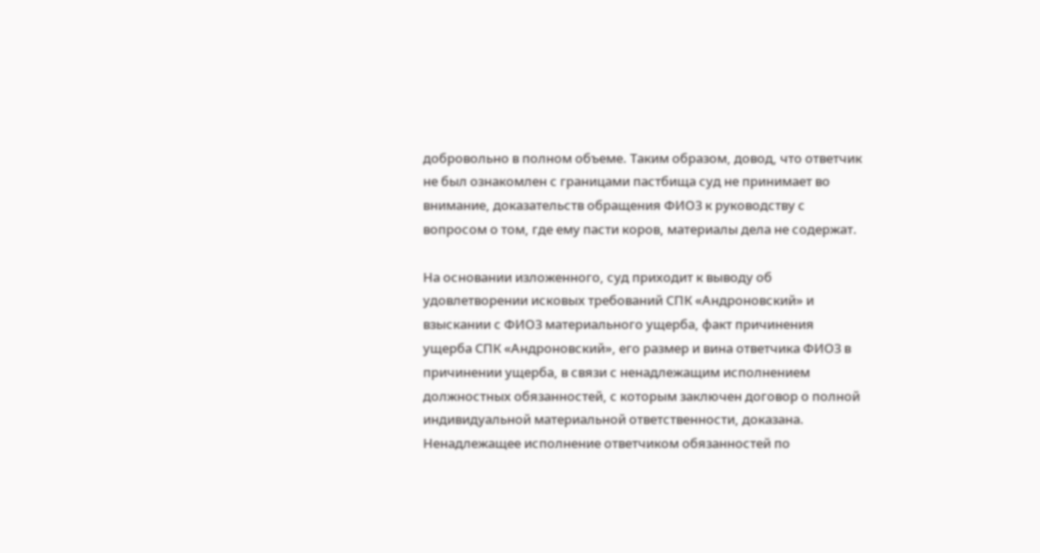добровольно в полном объеме. Таким образом, довод, что ответчик не был ознакомлен с границами пастбища суд не принимает во внимание, доказательств обращения ФИО3 к руководству с вопросом о том, где ему пасти коров, материалы дела не содержат.

На основании изложенного, суд приходит к выводу об удовлетворении исковых требований СПК «Андроновский» и взыскании с ФИО3 материального ущерба, факт причинения ущерба СПК «Андроновский», его размер и вина ответчика ФИО3 в причинении ущерба, в связи с ненадлежащим исполнением должностных обязанностей, с которым заключен договор о полной индивидуальной материальной ответственности, доказана. Ненадлежащее исполнение ответчиком обязанностей по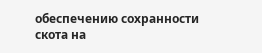обеспечению сохранности скота на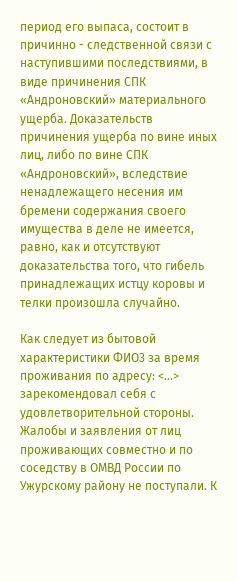период его выпаса, состоит в причинно - следственной связи с наступившими последствиями, в виде причинения СПК «Андроновский» материального ущерба. Доказательств причинения ущерба по вине иных лиц, либо по вине СПК «Андроновский», вследствие ненадлежащего несения им бремени содержания своего имущества в деле не имеется, равно, как и отсутствуют доказательства того, что гибель принадлежащих истцу коровы и телки произошла случайно.

Как следует из бытовой характеристики ФИО3 за время проживания по адресу: <...> зарекомендовал себя с удовлетворительной стороны. Жалобы и заявления от лиц проживающих совместно и по соседству в ОМВД России по Ужурскому району не поступали. К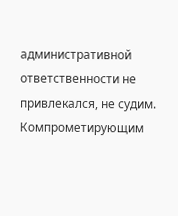административной ответственности не привлекался, не судим. Компрометирующим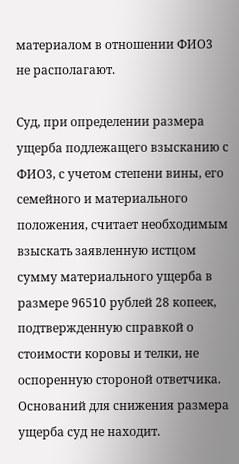материалом в отношении ФИО3 не располагают.

Суд, при определении размера ущерба подлежащего взысканию с ФИО3, с учетом степени вины, его семейного и материального положения, считает необходимым взыскать заявленную истцом сумму материального ущерба в размере 96510 рублей 28 копеек, подтвержденную справкой о стоимости коровы и телки, не оспоренную стороной ответчика. Оснований для снижения размера ущерба суд не находит.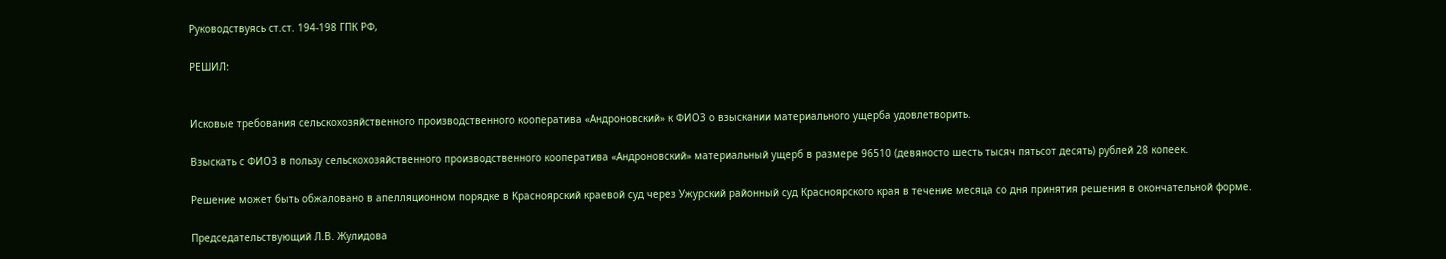Руководствуясь ст.ст. 194-198 ГПК РФ,

РЕШИЛ:


Исковые требования сельскохозяйственного производственного кооператива «Андроновский» к ФИО3 о взыскании материального ущерба удовлетворить.

Взыскать с ФИО3 в пользу сельскохозяйственного производственного кооператива «Андроновский» материальный ущерб в размере 96510 (девяносто шесть тысяч пятьсот десять) рублей 28 копеек.

Решение может быть обжаловано в апелляционном порядке в Красноярский краевой суд через Ужурский районный суд Красноярского края в течение месяца со дня принятия решения в окончательной форме.

Председательствующий Л.В. Жулидова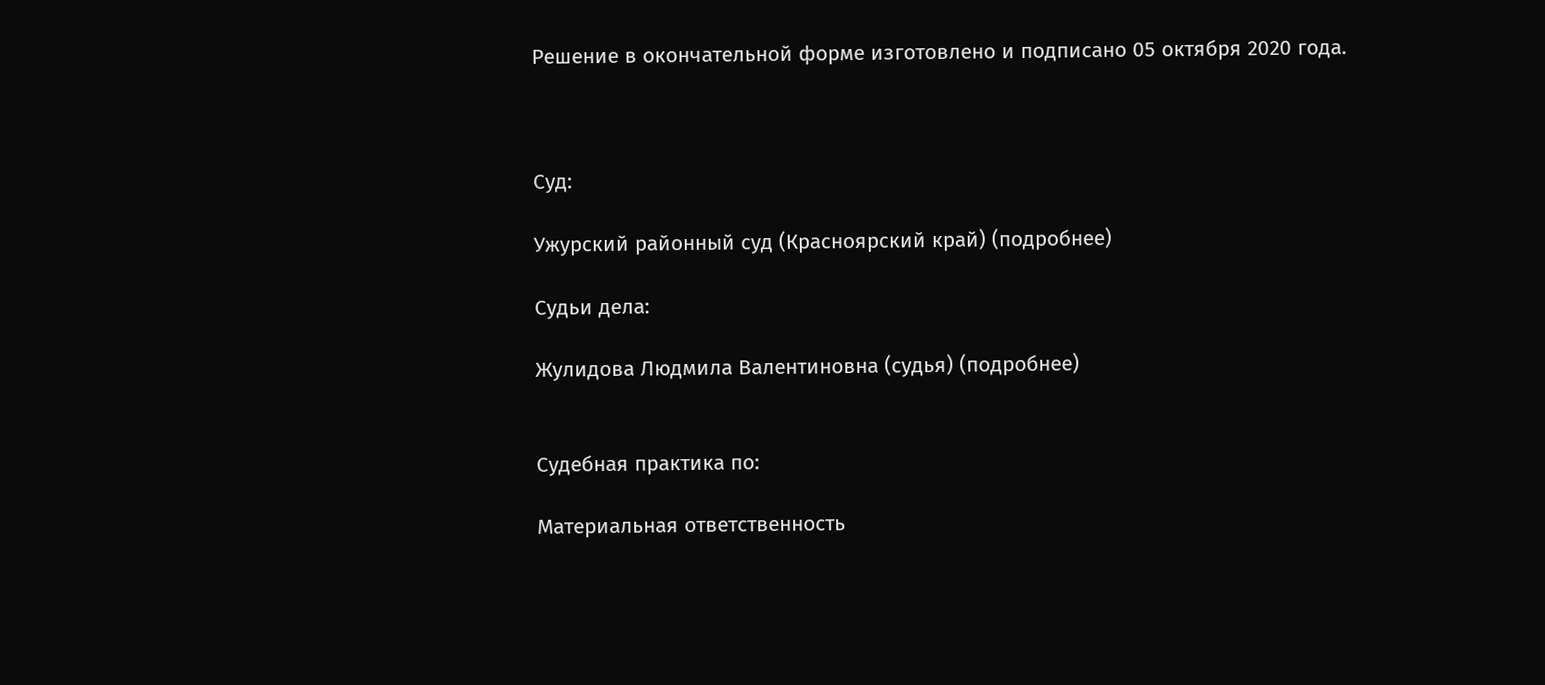Решение в окончательной форме изготовлено и подписано 05 октября 2020 года.



Суд:

Ужурский районный суд (Красноярский край) (подробнее)

Судьи дела:

Жулидова Людмила Валентиновна (судья) (подробнее)


Судебная практика по:

Материальная ответственность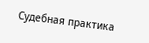Судебная практика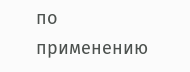по применению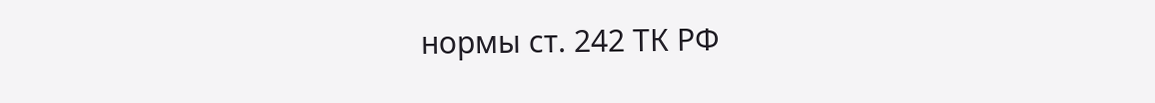нормы ст. 242 ТК РФ